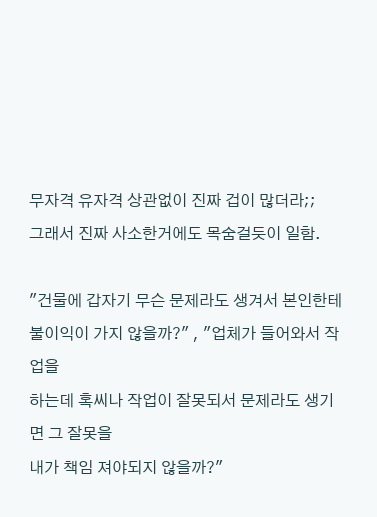무자격 유자격 상관없이 진짜 겁이 많더라;;
그래서 진짜 사소한거에도 목숨걸듯이 일함.

"건물에 갑자기 무슨 문제라도 생겨서 본인한테
불이익이 가지 않을까?" , "업체가 들어와서 작업을
하는데 혹씨나 작업이 잘못되서 문제라도 생기면 그 잘못을
내가 책임 져야되지 않을까?"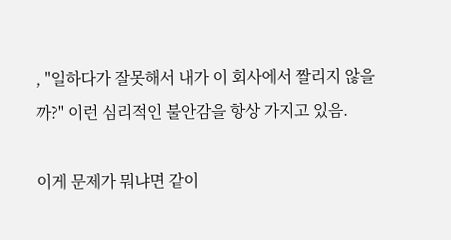, "일하다가 잘못해서 내가 이 회사에서 짤리지 않을까?" 이런 심리적인 불안감을 항상 가지고 있음.

이게 문제가 뭐냐면 같이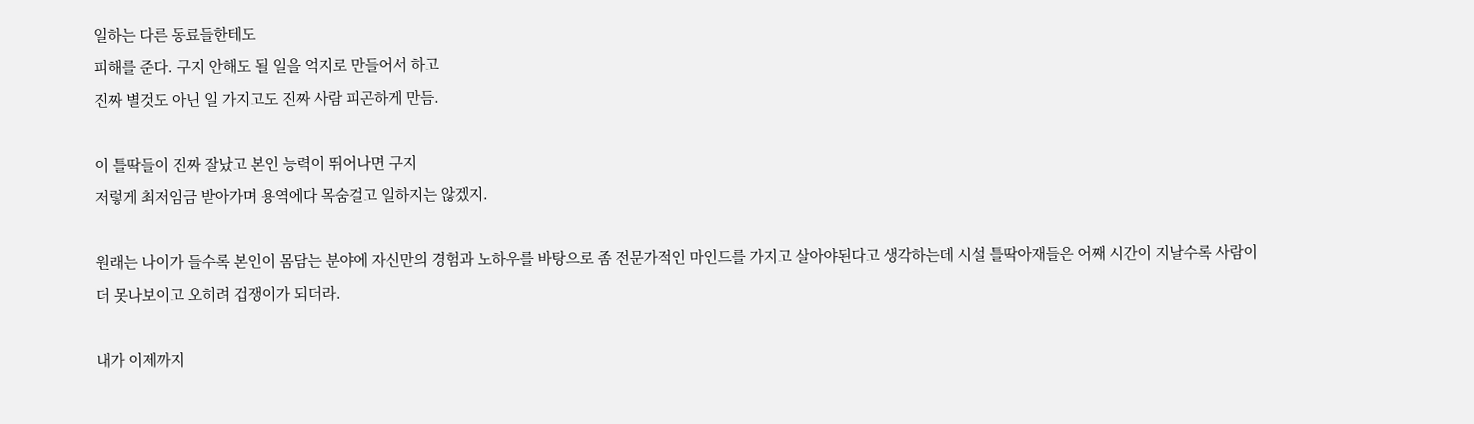일하는 다른 동료들한테도
피해를 준다. 구지 안해도 될 일을 억지로 만들어서 하고
진짜 별것도 아닌 일 가지고도 진짜 사람 피곤하게 만듬.

이 틀딱들이 진짜 잘났고 본인 능력이 뛰어나면 구지
저렇게 최저임금 받아가며 용역에다 목숨걸고 일하지는 않겠지.

원래는 나이가 들수록 본인이 몸담는 분야에 자신만의 경험과 노하우를 바탕으로 좀 전문가적인 마인드를 가지고 살아야된다고 생각하는데 시설 틀딱아재들은 어째 시간이 지날수록 사람이 더 못나보이고 오히려 겁쟁이가 되더라.

내가 이제까지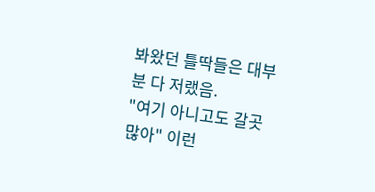봐왔던 틀딱들은 대부분 다 저랬음.
"여기 아니고도 갈곳 많아" 이런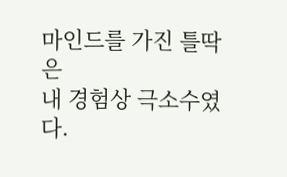마인드를 가진 틀딱은
내 경험상 극소수였다.